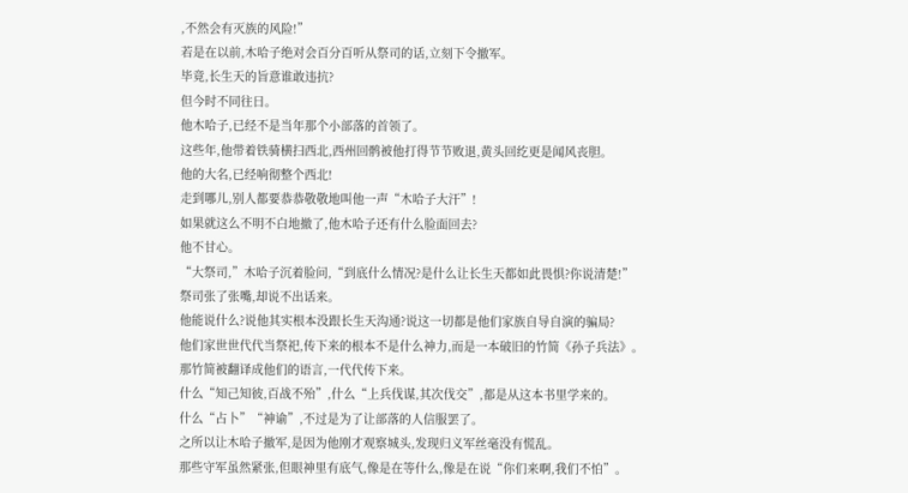,不然会有灭族的风险!”
若是在以前,木哈子绝对会百分百听从祭司的话,立刻下令撤军。
毕竟,长生天的旨意谁敢违抗?
但今时不同往日。
他木哈子,已经不是当年那个小部落的首领了。
这些年,他带着铁骑横扫西北,西州回鹘被他打得节节败退,黄头回纥更是闻风丧胆。
他的大名,已经响彻整个西北!
走到哪儿,别人都要恭恭敬敬地叫他一声“木哈子大汗”!
如果就这么不明不白地撤了,他木哈子还有什么脸面回去?
他不甘心。
“大祭司,”木哈子沉着脸问,“到底什么情况?是什么让长生天都如此畏惧?你说清楚!”
祭司张了张嘴,却说不出话来。
他能说什么?说他其实根本没跟长生天沟通?说这一切都是他们家族自导自演的骗局?
他们家世世代代当祭祀,传下来的根本不是什么神力,而是一本破旧的竹简《孙子兵法》。
那竹简被翻译成他们的语言,一代代传下来。
什么“知己知彼,百战不殆”,什么“上兵伐谋,其次伐交”,都是从这本书里学来的。
什么“占卜”“神谕”,不过是为了让部落的人信服罢了。
之所以让木哈子撤军,是因为他刚才观察城头,发现归义军丝毫没有慌乱。
那些守军虽然紧张,但眼神里有底气,像是在等什么,像是在说“你们来啊,我们不怕”。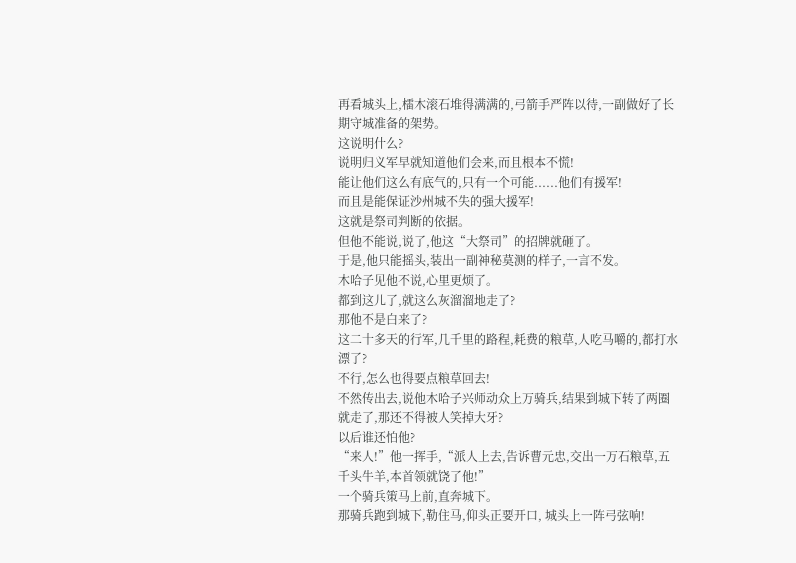再看城头上,檑木滚石堆得满满的,弓箭手严阵以待,一副做好了长期守城准备的架势。
这说明什么?
说明归义军早就知道他们会来,而且根本不慌!
能让他们这么有底气的,只有一个可能......他们有援军!
而且是能保证沙州城不失的强大援军!
这就是祭司判断的依据。
但他不能说,说了,他这“大祭司”的招牌就砸了。
于是,他只能摇头,装出一副神秘莫测的样子,一言不发。
木哈子见他不说,心里更烦了。
都到这儿了,就这么灰溜溜地走了?
那他不是白来了?
这二十多天的行军,几千里的路程,耗费的粮草,人吃马嚼的,都打水漂了?
不行,怎么也得要点粮草回去!
不然传出去,说他木哈子兴师动众上万骑兵,结果到城下转了两圈就走了,那还不得被人笑掉大牙?
以后谁还怕他?
“来人!”他一挥手,“派人上去,告诉曹元忠,交出一万石粮草,五千头牛羊,本首领就饶了他!”
一个骑兵策马上前,直奔城下。
那骑兵跑到城下,勒住马,仰头正要开口, 城头上一阵弓弦响!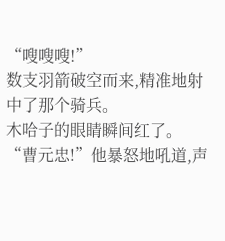“嗖嗖嗖!”
数支羽箭破空而来,精准地射中了那个骑兵。
木哈子的眼睛瞬间红了。
“曹元忠!”他暴怒地吼道,声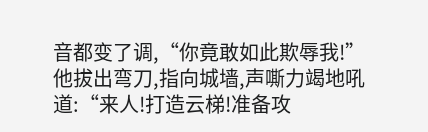音都变了调,“你竟敢如此欺辱我!”
他拔出弯刀,指向城墙,声嘶力竭地吼道:“来人!打造云梯!准备攻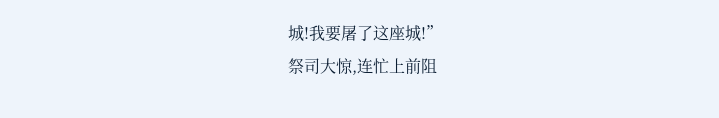城!我要屠了这座城!”
祭司大惊,连忙上前阻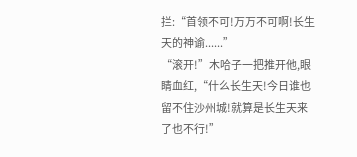拦:“首领不可!万万不可啊!长生天的神谕......”
“滚开!”木哈子一把推开他,眼睛血红,“什么长生天!今日谁也留不住沙州城!就算是长生天来了也不行!”